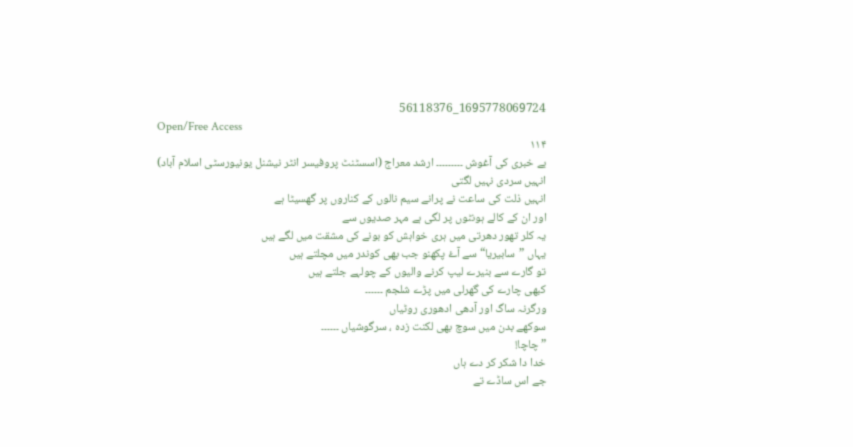1695778069724_56118376
Open/Free Access
۱۱۴
بے خبری کی آغوش ۔۔۔۔۔۔۔۔۔ ارشد معراج (اسسٹنٹ پروفیسر انٹر نیشنل یونیورسٹی اسلام آباد)
انہیں سردی نہیں لگتی
انہیں ذلت کی ساعت نے پرانے سیم نالوں کے کناروں پر گھسیٹا ہے
اور ان کے کالے ہونٹوں پر لگی ہے مہر صدیوں سے
یہ کلر تھور دھرتی میں ہری خواہش کو بونے کی مشقت میں لگے ہیں
یہاں ”سابیریا“ سے آۓ پکھنو جب بھی کوندر میں مچلتے ہیں
تو گارے سے بنیرے لیپ کرنے والیوں کے چولہے جلتے ہیں
کبھی چارے کی گھرلی میں پڑے شلجم ۔۔۔۔۔۔
ورگرنہ ساگ اور آدھی ادھوری روٹیاں
سوکھے بدن میں سوچ بھی لکنت زدہ ، سرگوشیاں ۔۔۔۔۔۔
” چاچا!
خدا دا شکر کر دے ہاں
جے اس ساڈے تے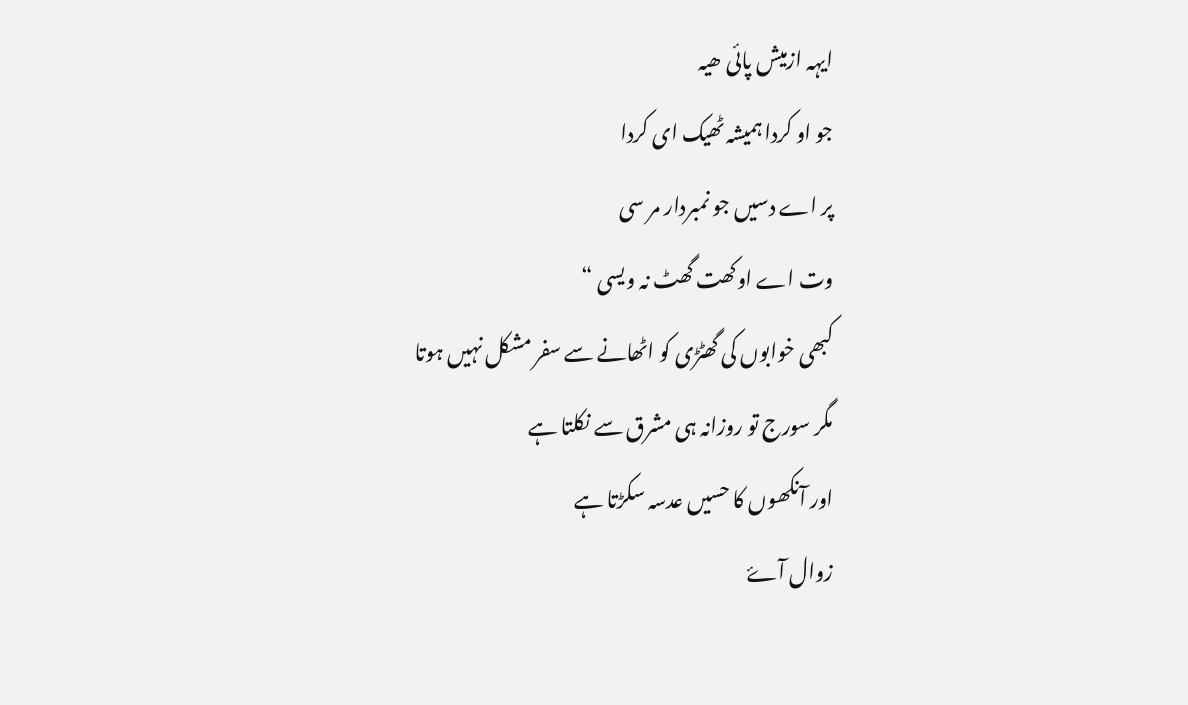ایہہ ازمیش پائی ھیہ
جو او کردا ہمیشہ ٹھیک ای کردا
پر اے دسیں جو نمبردار مر سی
وت اے اوکھت گھٹ نہ ویسی “
کبھی خوابوں کی گھٹڑی کو اٹھانے سے سفر مشکل نہیں ہوتا
مگر سورج تو روزانہ ہی مشرق سے نکلتا ہے
اور آنکھوں کا حسیں عدسہ سکڑتا ہے
زوال آۓ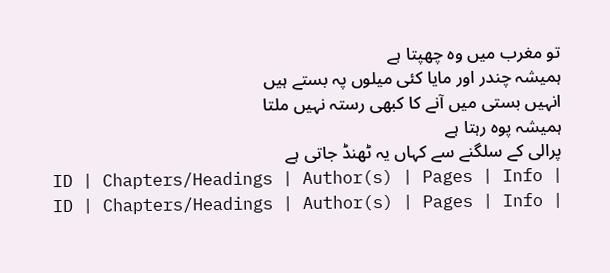تو مغرب میں وہ چھپتا ہے
ہمیشہ چندر اور مایا کئی میلوں پہ بستے ہیں
انہیں بستی میں آنے کا کبھی رستہ نہیں ملتا
ہمیشہ پوہ رہتا ہے
پرالی کے سلگنے سے کہاں یہ ٹھنڈ جاتی ہے
ID | Chapters/Headings | Author(s) | Pages | Info |
ID | Chapters/Headings | Author(s) | Pages | Info |